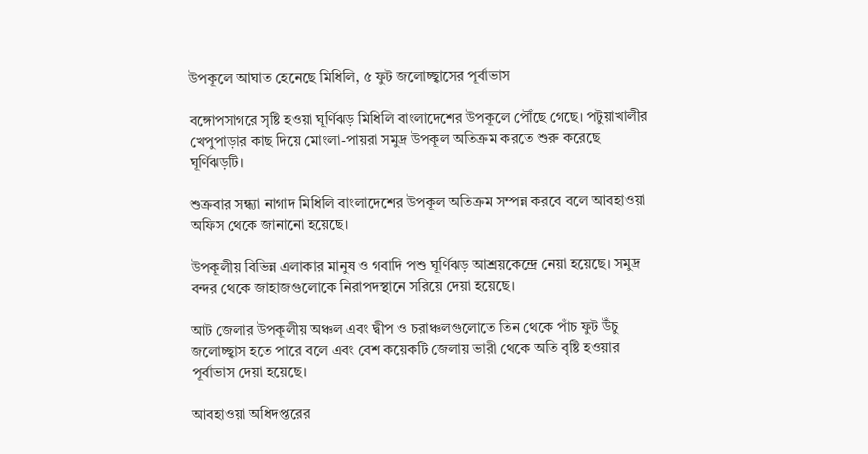উপকূলে আঘাত হেনেছে মিধিলি, ৫ ফুট জলোচ্ছ্বাসের পূর্বাভাস

বঙ্গোপসাগরে সৃষ্টি হওয়া ঘূর্ণিঝড় মিধিলি বাংলাদেশের উপকূলে পৌঁছে গেছে। পটুয়াখালীর খেপুপাড়ার কাছ দিয়ে মোংলা-পায়রা সমুদ্র উপকূল অতিক্রম করতে শুরু করেছে ঘূর্ণিঝড়টি।

শুক্রবার সন্ধ্যা নাগাদ মিধিলি বাংলাদেশের উপকূল অতিক্রম সম্পন্ন করবে বলে আবহাওয়া অফিস থেকে জানানো হয়েছে।

উপকূলীয় বিভিন্ন এলাকার মানুষ ও গবাদি পশু ঘূর্ণিঝড় আশ্রয়কেন্দ্রে নেয়া হয়েছে। সমুদ্র বন্দর থেকে জাহাজগুলোকে নিরাপদস্থানে সরিয়ে দেয়া হয়েছে।

আট জেলার উপকূলীয় অঞ্চল এবং দ্বীপ ও চরাঞ্চলগুলোতে তিন থেকে পাঁচ ফুট উঁচু জলোচ্ছ্বাস হতে পারে বলে এবং বেশ কয়েকটি জেলায় ভারী থেকে অতি বৃষ্টি হওয়ার পূর্বাভাস দেয়া হয়েছে।

আবহাওয়া অধিদপ্তরের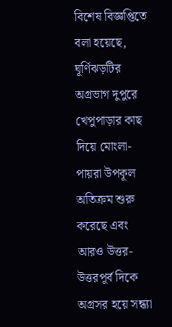বিশেষ বিজ্ঞপ্তিতে বলা হয়েছে, ঘূর্ণিঝড়টির অগ্রভাগ দুপুরে খেপুপাড়ার কাছ দিয়ে মোংলা-পায়রা উপকূল অতিক্রম শুরু করেছে এবং আরও উত্তর-উত্তরপূর্ব দিকে অগ্রসর হয়ে সন্ধ্যা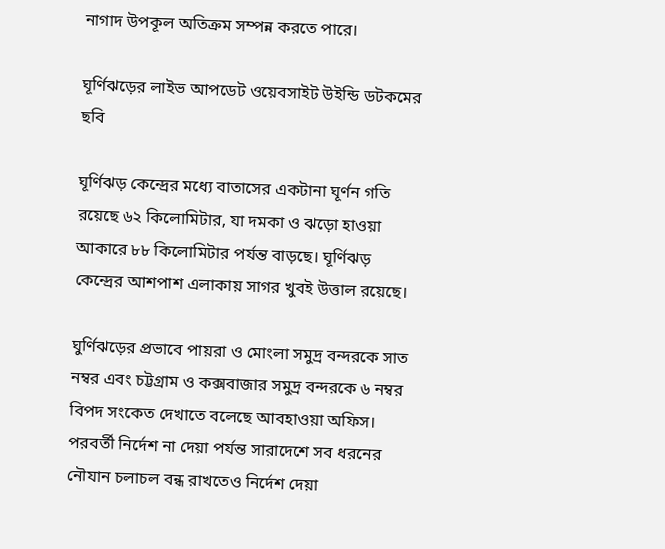নাগাদ উপকূল অতিক্রম সম্পন্ন করতে পারে।

ঘূর্ণিঝড়ের লাইভ আপডেট ওয়েবসাইট উইন্ডি ডটকমের ছবি

ঘূর্ণিঝড় কেন্দ্রের মধ্যে বাতাসের একটানা ঘূর্ণন গতি রয়েছে ৬২ কিলোমিটার, যা দমকা ও ঝড়ো হাওয়া আকারে ৮৮ কিলোমিটার পর্যন্ত বাড়ছে। ঘূর্ণিঝড় কেন্দ্রের আশপাশ এলাকায় সাগর খুবই উত্তাল রয়েছে।

ঘুর্ণিঝড়ের প্রভাবে পায়রা ও মোংলা সমুদ্র বন্দরকে সাত নম্বর এবং চট্টগ্রাম ও কক্সবাজার সমুদ্র বন্দরকে ৬ নম্বর বিপদ সংকেত দেখাতে বলেছে আবহাওয়া অফিস।
পরবর্তী নির্দেশ না দেয়া পর্যন্ত সারাদেশে সব ধরনের নৌযান চলাচল বন্ধ রাখতেও নির্দেশ দেয়া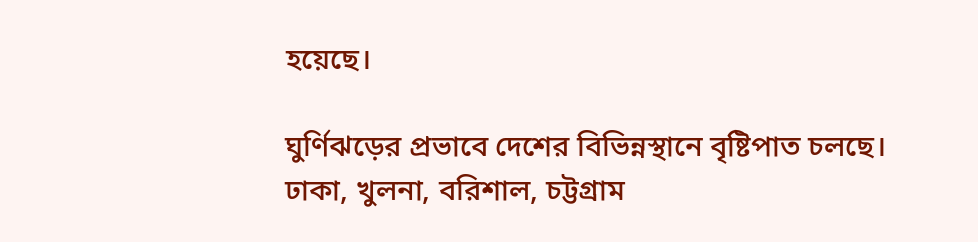হয়েছে।

ঘুর্ণিঝড়ের প্রভাবে দেশের বিভিন্নস্থানে বৃষ্টিপাত চলছে। ঢাকা, খুলনা, বরিশাল, চট্টগ্রাম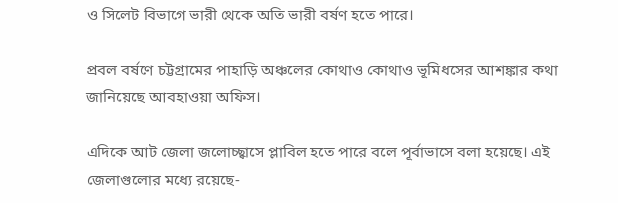ও সিলেট বিভাগে ভারী থেকে অতি ভারী বর্ষণ হতে পারে।

প্রবল বর্ষণে চট্টগ্রামের পাহাড়ি অঞ্চলের কোথাও কোথাও ভূমিধসের আশঙ্কার কথা জানিয়েছে আবহাওয়া অফিস।

এদিকে আট জেলা জলোচ্ছ্বাসে প্লাবিল হতে পারে বলে পূর্বাভাসে বলা হয়েছে। এই জেলাগুলোর মধ্যে রয়েছে-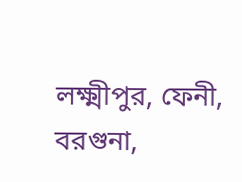লক্ষ্মীপুর, ফেনী, বরগুনা,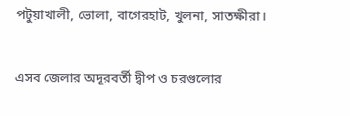পটুয়াখালী, ভোলা, বাগেরহাট, খুলনা, সাতক্ষীরা।

এসব জেলার অদূরবর্তী দ্বীপ ও চরগুলোর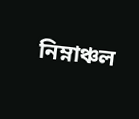নিম্নাঞ্চল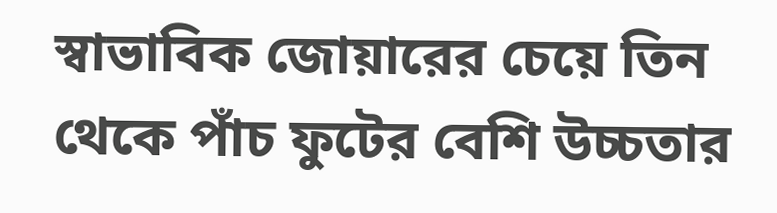স্বাভাবিক জোয়ারের চেয়ে তিন থেকে পাঁচ ফুটের বেশি উচ্চতার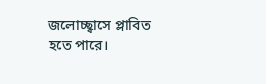জলোচ্ছ্বাসে প্লাবিত হতে পারে।